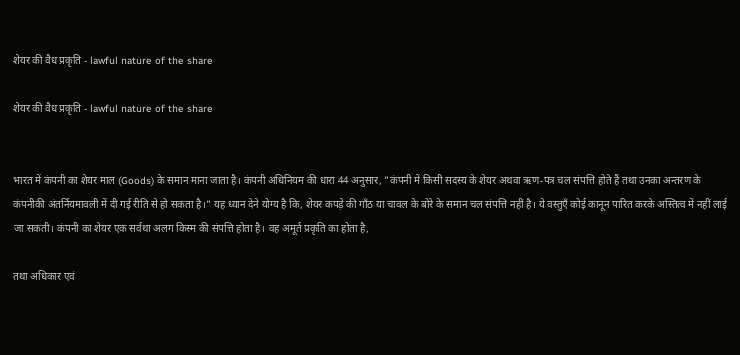शेयर की वैध प्रकृति - lawful nature of the share

शेयर की वैध प्रकृति - lawful nature of the share


भारत में कंपनी का शेयर माल (Goods) के समान माना जाता है। कंपनी अधिनियम की धारा 44 अनुसार, "कंपनी में किसी सदस्य के शेयर अथवा ऋण-पत्र चल संपत्ति होते हैं तथा उनका अन्तरण के कंपनीकी अंतर्नियमावली में दी गई रीति से हो सकता है।" यह ध्यान देने योग्य है कि, शेयर कपड़े की गाँठ या चावल के बोरे के समान चल संपत्ति नहीं है। ये वस्तुएँ कोई कानून पारित करके अस्तित्व में नहीं लाई जा सकती। कंपनी का शेयर एक सर्वथा अलग किस्म की संपत्ति होता है। वह अमूर्त प्रकृति का होता है,

तथा अधिकार एवं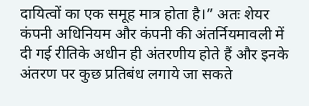दायित्वों का एक समूह मात्र होता है।” अतः शेयर कंपनी अधिनियम और कंपनी की अंतर्नियमावली में दी गई रीतिके अधीन ही अंतरणीय होते हैं और इनके अंतरण पर कुछ प्रतिबंध लगाये जा सकते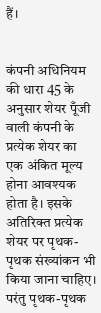हैं।


कंपनी अधिनियम की धारा 45 के अनुसार शेयर पूँजी वाली कंपनी के प्रत्येक शेयर का एक अंकित मूल्य होना आवश्यक होता है। इसके अतिरिक्त प्रत्येक शेयर पर पृथक-पृथक संख्यांकन भी किया जाना चाहिए। परंतु पृथक-पृथक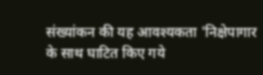संख्यांकन की यह आवश्यकता 'निक्षेपागार के साथ घाटित किए गये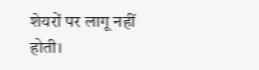शेयरों पर लागू नहीं होती।